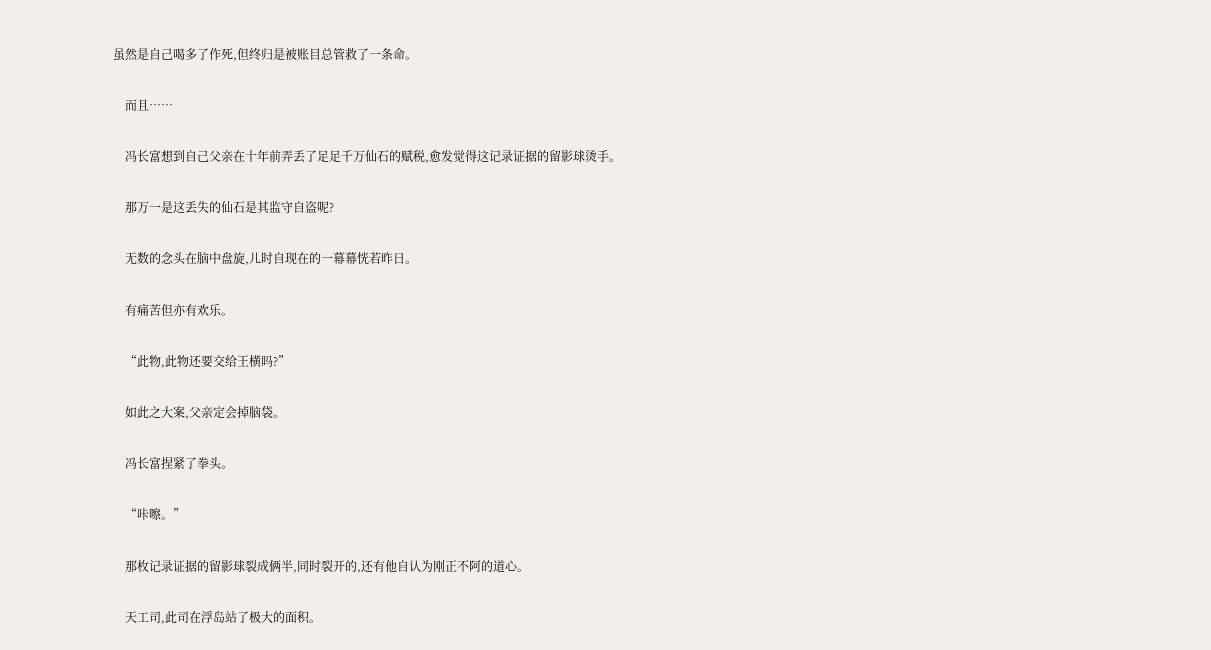虽然是自己喝多了作死,但终归是被账目总管救了一条命。

    而且……

    冯长富想到自己父亲在十年前弄丢了足足千万仙石的赋税,愈发觉得这记录证据的留影球烫手。

    那万一是这丢失的仙石是其监守自盗呢?

    无数的念头在脑中盘旋,儿时自现在的一幕幕恍若昨日。

    有痛苦但亦有欢乐。

    “此物,此物还要交给王横吗?”

    如此之大案,父亲定会掉脑袋。

    冯长富捏紧了拳头。

    “咔嚓。”

    那枚记录证据的留影球裂成俩半,同时裂开的,还有他自认为刚正不阿的道心。

    天工司,此司在浮岛站了极大的面积。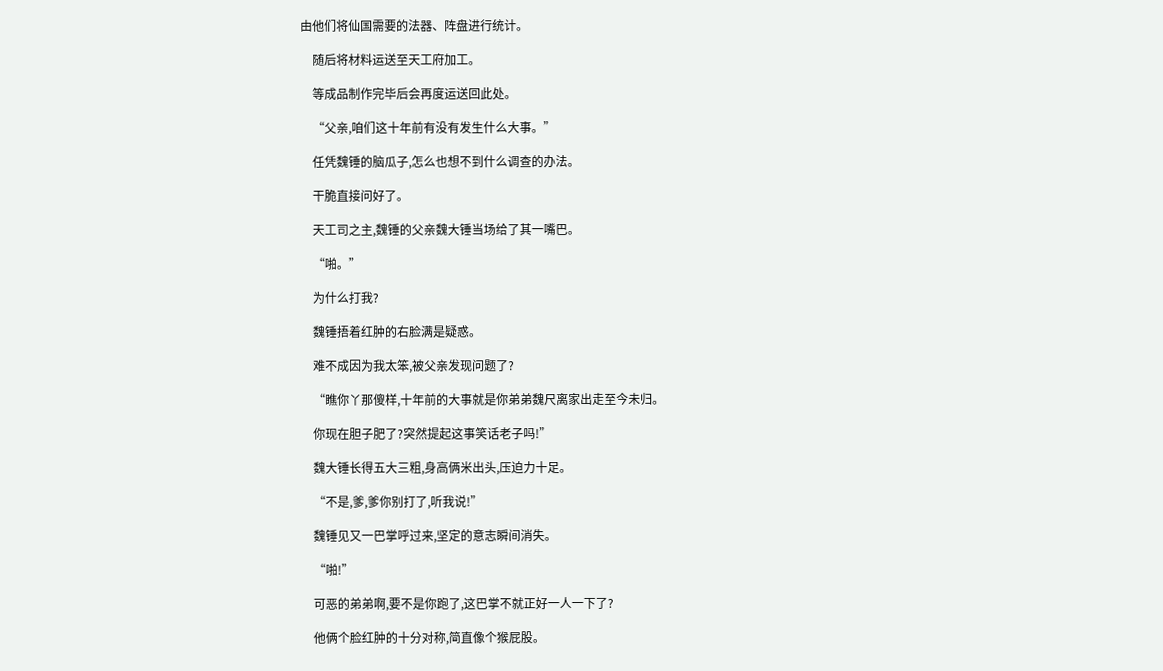由他们将仙国需要的法器、阵盘进行统计。

    随后将材料运送至天工府加工。

    等成品制作完毕后会再度运送回此处。

    “父亲,咱们这十年前有没有发生什么大事。”

    任凭魏锤的脑瓜子,怎么也想不到什么调查的办法。

    干脆直接问好了。

    天工司之主,魏锤的父亲魏大锤当场给了其一嘴巴。

    “啪。”

    为什么打我?

    魏锤捂着红肿的右脸满是疑惑。

    难不成因为我太笨,被父亲发现问题了?

    “瞧你丫那傻样,十年前的大事就是你弟弟魏尺离家出走至今未归。

    你现在胆子肥了?突然提起这事笑话老子吗!”

    魏大锤长得五大三粗,身高俩米出头,压迫力十足。

    “不是,爹,爹你别打了,听我说!”

    魏锤见又一巴掌呼过来,坚定的意志瞬间消失。

    “啪!”

    可恶的弟弟啊,要不是你跑了,这巴掌不就正好一人一下了?

    他俩个脸红肿的十分对称,简直像个猴屁股。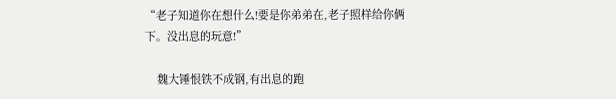“老子知道你在想什么!要是你弟弟在,老子照样给你俩下。没出息的玩意!”

    魏大锤恨铁不成钢,有出息的跑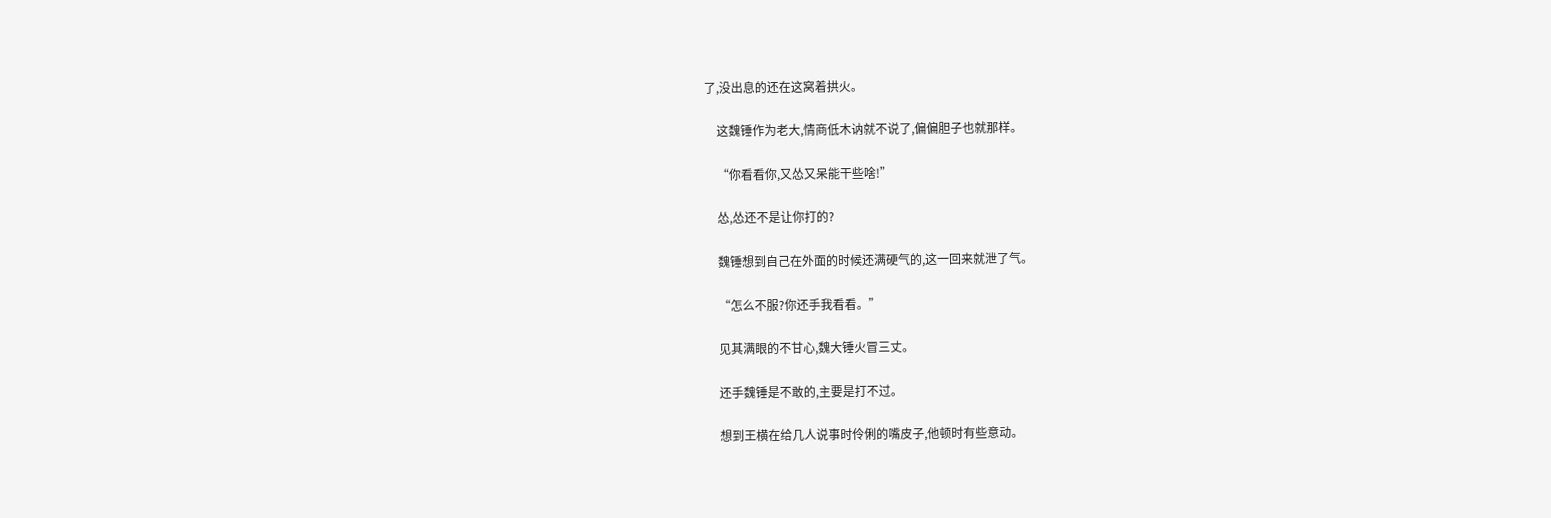了,没出息的还在这窝着拱火。

    这魏锤作为老大,情商低木讷就不说了,偏偏胆子也就那样。

    “你看看你,又怂又呆能干些啥!”

    怂,怂还不是让你打的?

    魏锤想到自己在外面的时候还满硬气的,这一回来就泄了气。

    “怎么不服?你还手我看看。”

    见其满眼的不甘心,魏大锤火冒三丈。

    还手魏锤是不敢的,主要是打不过。

    想到王横在给几人说事时伶俐的嘴皮子,他顿时有些意动。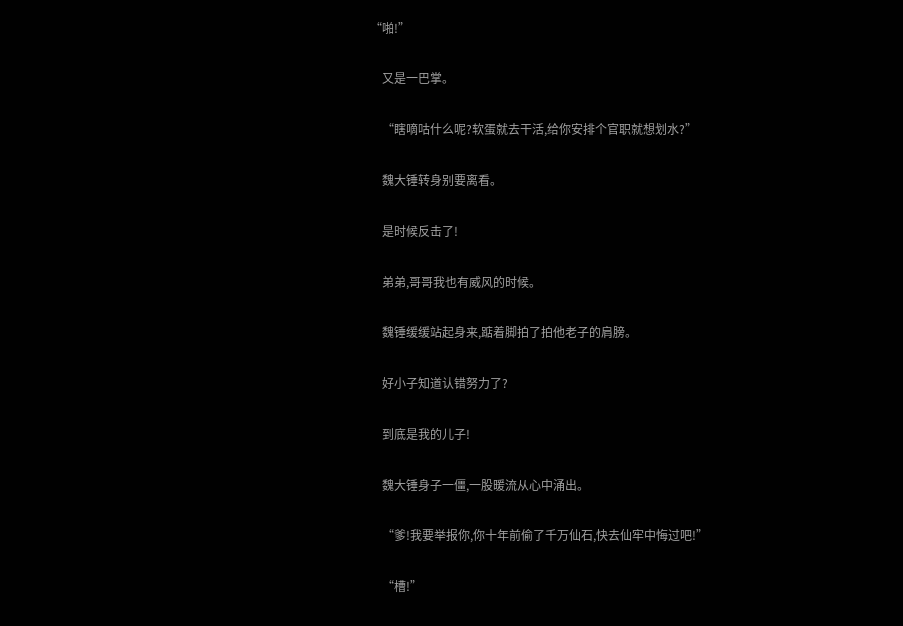“啪!”

    又是一巴掌。

    “瞎嘀咕什么呢?软蛋就去干活,给你安排个官职就想划水?”

    魏大锤转身别要离看。

    是时候反击了!

    弟弟,哥哥我也有威风的时候。

    魏锤缓缓站起身来,踮着脚拍了拍他老子的肩膀。

    好小子知道认错努力了?

    到底是我的儿子!

    魏大锤身子一僵,一股暖流从心中涌出。

    “爹!我要举报你,你十年前偷了千万仙石,快去仙牢中悔过吧!”

    “槽!”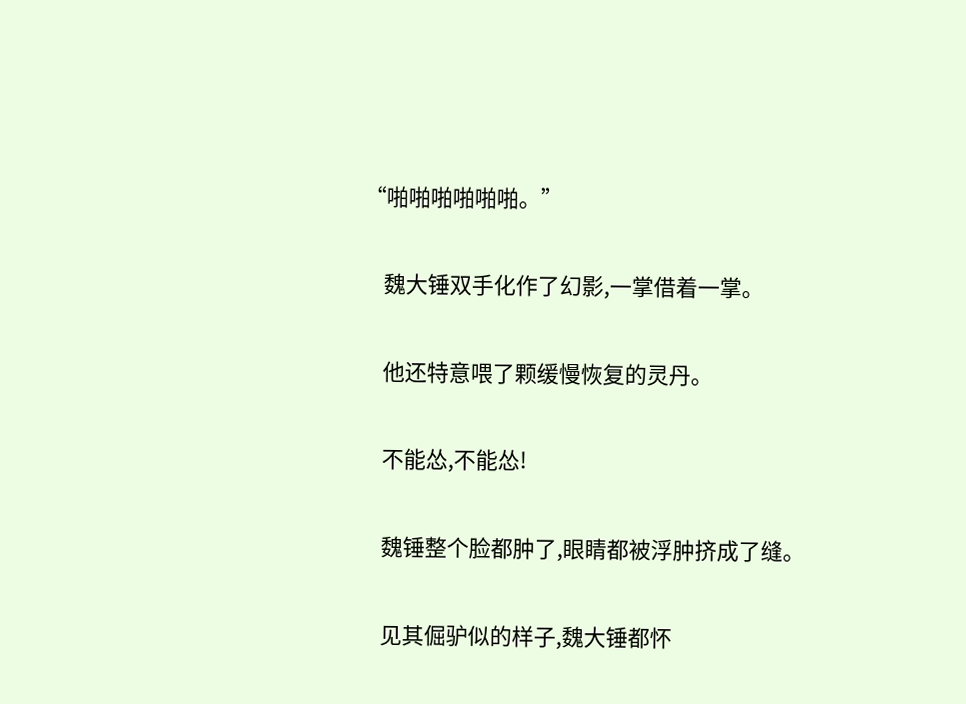“啪啪啪啪啪啪。”

    魏大锤双手化作了幻影,一掌借着一掌。

    他还特意喂了颗缓慢恢复的灵丹。

    不能怂,不能怂!

    魏锤整个脸都肿了,眼睛都被浮肿挤成了缝。

    见其倔驴似的样子,魏大锤都怀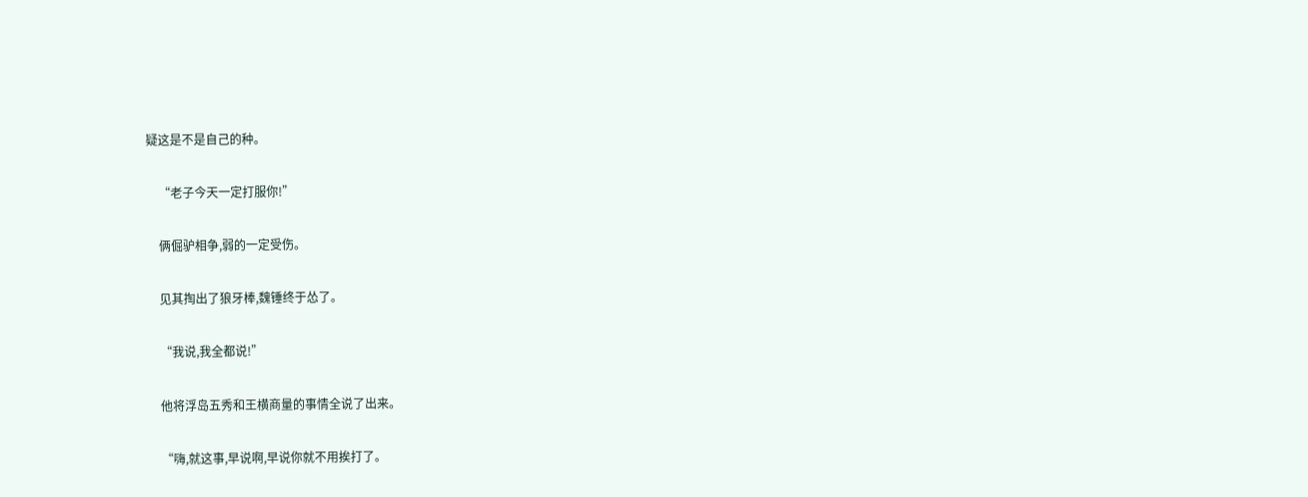疑这是不是自己的种。

    “老子今天一定打服你!”

    俩倔驴相争,弱的一定受伤。

    见其掏出了狼牙棒,魏锤终于怂了。

    “我说,我全都说!”

    他将浮岛五秀和王横商量的事情全说了出来。

    “嗨,就这事,早说啊,早说你就不用挨打了。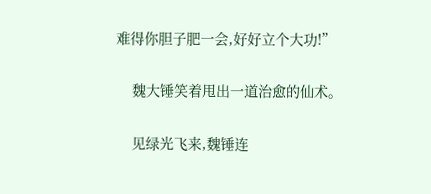难得你胆子肥一会,好好立个大功!”

    魏大锤笑着甩出一道治愈的仙术。

    见绿光飞来,魏锤连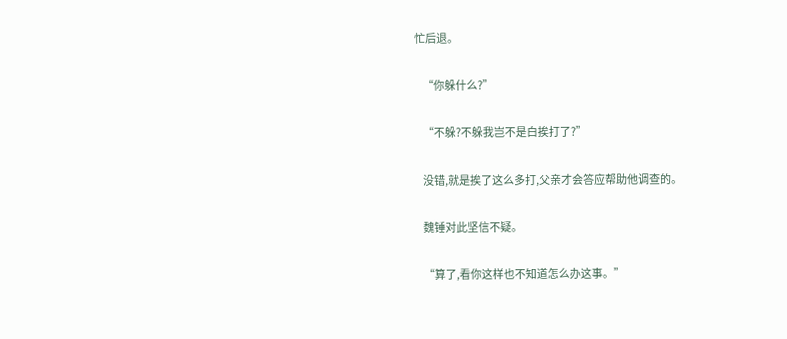忙后退。

    “你躲什么?”

    “不躲?不躲我岂不是白挨打了?”

    没错,就是挨了这么多打,父亲才会答应帮助他调查的。

    魏锤对此坚信不疑。

    “算了,看你这样也不知道怎么办这事。”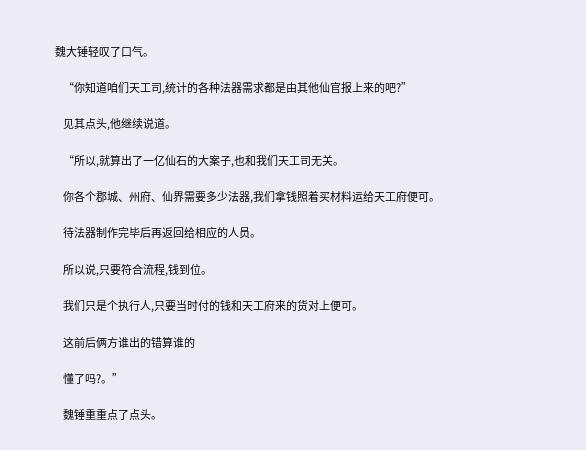魏大锤轻叹了口气。

    “你知道咱们天工司,统计的各种法器需求都是由其他仙官报上来的吧?”

    见其点头,他继续说道。

    “所以,就算出了一亿仙石的大案子,也和我们天工司无关。

    你各个郡城、州府、仙界需要多少法器,我们拿钱照着买材料运给天工府便可。

    待法器制作完毕后再返回给相应的人员。

    所以说,只要符合流程,钱到位。

    我们只是个执行人,只要当时付的钱和天工府来的货对上便可。

    这前后俩方谁出的错算谁的

    懂了吗?。”

    魏锤重重点了点头。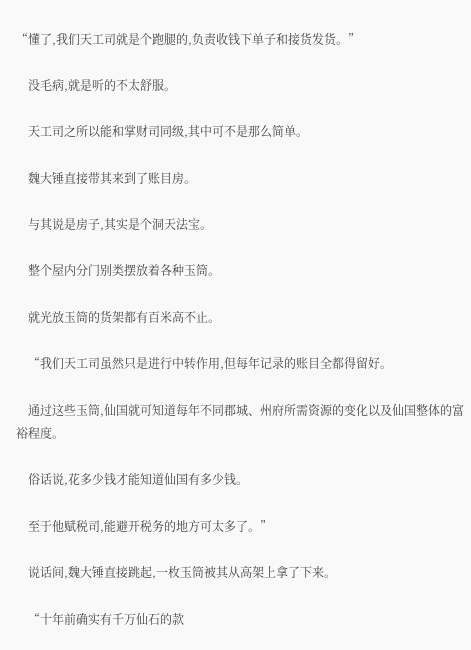“懂了,我们天工司就是个跑腿的,负责收钱下单子和接货发货。”

    没毛病,就是听的不太舒服。

    天工司之所以能和掌财司同级,其中可不是那么简单。

    魏大锤直接带其来到了账目房。

    与其说是房子,其实是个洞天法宝。

    整个屋内分门别类摆放着各种玉筒。

    就光放玉筒的货架都有百米高不止。

    “我们天工司虽然只是进行中转作用,但每年记录的账目全都得留好。

    通过这些玉筒,仙国就可知道每年不同郡城、州府所需资源的变化以及仙国整体的富裕程度。

    俗话说,花多少钱才能知道仙国有多少钱。

    至于他赋税司,能避开税务的地方可太多了。”

    说话间,魏大锤直接跳起,一枚玉筒被其从高架上拿了下来。

    “十年前确实有千万仙石的款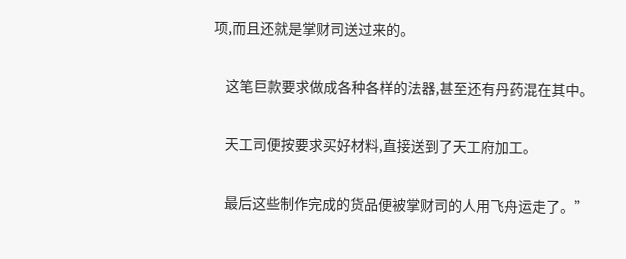项,而且还就是掌财司送过来的。

    这笔巨款要求做成各种各样的法器,甚至还有丹药混在其中。

    天工司便按要求买好材料,直接送到了天工府加工。

    最后这些制作完成的货品便被掌财司的人用飞舟运走了。”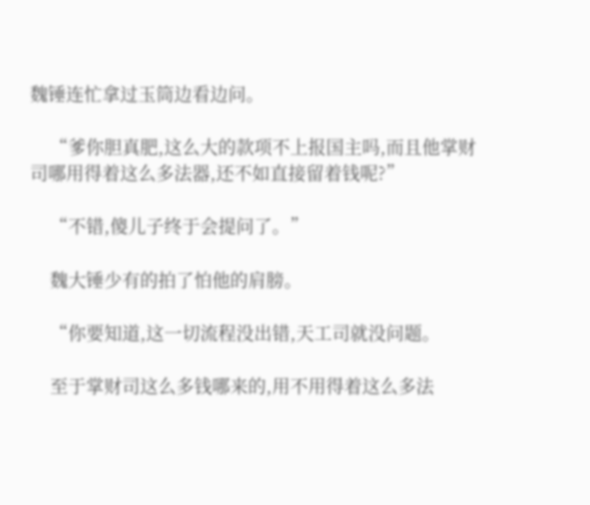魏锤连忙拿过玉筒边看边问。

    “爹你胆真肥,这么大的款项不上报国主吗,而且他掌财司哪用得着这么多法器,还不如直接留着钱呢?”

    “不错,傻儿子终于会提问了。”

    魏大锤少有的拍了怕他的肩膀。

    “你要知道,这一切流程没出错,天工司就没问题。

    至于掌财司这么多钱哪来的,用不用得着这么多法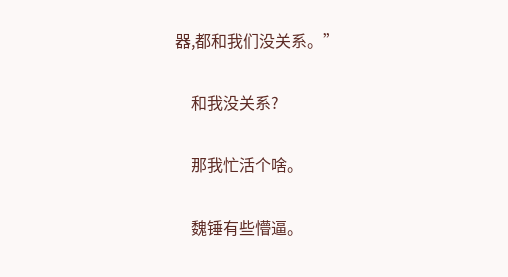器,都和我们没关系。”

    和我没关系?

    那我忙活个啥。

    魏锤有些懵逼。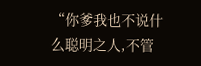“你爹我也不说什么聪明之人,不管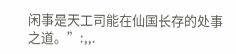闲事是天工司能在仙国长存的处事之道。”:,,.